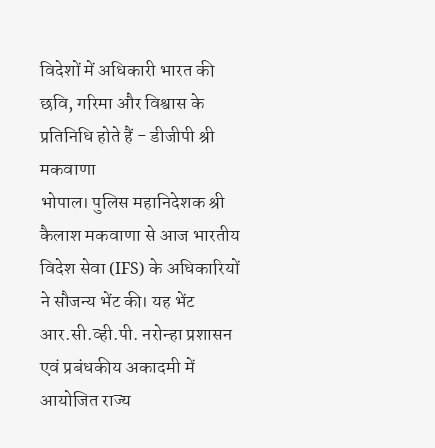विदेशों में अधिकारी भारत की छवि, गरिमा और विश्वास के प्रतिनिधि होते हैं - डीजीपी श्री मकवाणा
भोपाल। पुलिस महानिदेशक श्री कैलाश मकवाणा से आज भारतीय विदेश सेवा (IFS) के अधिकारियों ने सौजन्य भेंट की। यह भेंट आर.सी.व्ही.पी. नरोन्हा प्रशासन एवं प्रबंधकीय अकादमी में आयोजित राज्य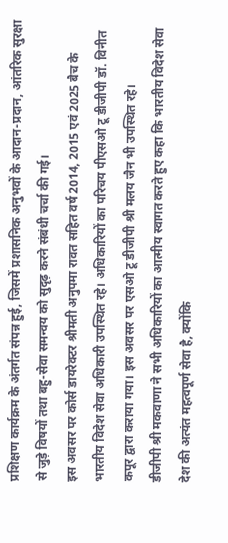प्रशिक्षण कार्यक्रम के अंतर्गत संपन्न हुई, जिसमें प्रशासनिक अनुभवों के आदान-प्रदान, आंतरिक सुरक्षा से जुड़े विषयों तथा बहु-सेवा समन्वय को सुदृढ़ करने संबंधी चर्चा की गई।
इस अवसर पर कोर्स डायरेक्टर श्रीमती अनुपमा रावत सहित वर्ष 2014, 2015 एवं 2025 बैच के भारतीय विदेश सेवा अधिकारी उपस्थित रहे। अधिकारियों का परिचय पीएसओ टू डीजीपी डॉ. विनीत कपूर द्वारा कराया गया। इस अवसर पर एसओ टू डीजीपी श्री मलय जैन भी उपस्थित रहे।
डीजीपी श्री मकवाणा ने सभी अधिकारियों का आत्मीय स्वागत करते हुए कहा कि भारतीय विदेश सेवा देश की अत्यंत महत्वपूर्ण सेवा है, क्योंकि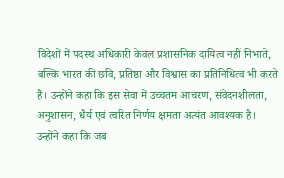विदेशों में पदस्थ अधिकारी केवल प्रशासनिक दायित्व नहीं निभाते, बल्कि भारत की छवि, प्रतिष्ठा और विश्वास का प्रतिनिधित्व भी करते हैं। उन्होंने कहा कि इस सेवा में उच्चतम आचरण, संवेदनशीलता, अनुशासन, धैर्य एवं त्वरित निर्णय क्षमता अत्यंत आवश्यक है।
उन्होंने कहा कि जब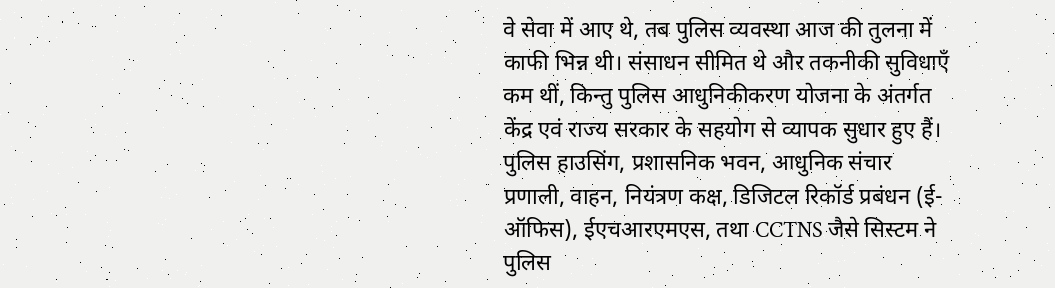वे सेवा में आए थे, तब पुलिस व्यवस्था आज की तुलना में काफी भिन्न थी। संसाधन सीमित थे और तकनीकी सुविधाएँ कम थीं, किन्तु पुलिस आधुनिकीकरण योजना के अंतर्गत केंद्र एवं राज्य सरकार के सहयोग से व्यापक सुधार हुए हैं। पुलिस हाउसिंग, प्रशासनिक भवन, आधुनिक संचार प्रणाली, वाहन, नियंत्रण कक्ष, डिजिटल रिकॉर्ड प्रबंधन (ई-ऑफिस), ईएचआरएमएस, तथा CCTNS जैसे सिस्टम ने पुलिस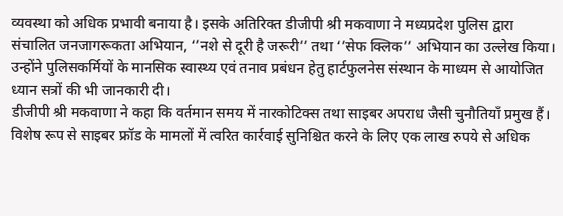व्यवस्था को अधिक प्रभावी बनाया है। इसके अतिरिक्त डीजीपी श्री मकवाणा ने मध्यप्रदेश पुलिस द्वारा संचालित जनजागरूकता अभियान, ‘’नशे से दूरी है जरूरी’’ तथा ‘’सेफ क्लिक’’ अभियान का उल्लेख किया। उन्होंने पुलिसकर्मियों के मानसिक स्वास्थ्य एवं तनाव प्रबंधन हेतु हार्टफुलनेस संस्थान के माध्यम से आयोजित ध्यान सत्रों की भी जानकारी दी।
डीजीपी श्री मकवाणा ने कहा कि वर्तमान समय में नारकोटिक्स तथा साइबर अपराध जैसी चुनौतियाँ प्रमुख हैं। विशेष रूप से साइबर फ्रॉड के मामलों में त्वरित कार्रवाई सुनिश्चित करने के लिए एक लाख रुपये से अधिक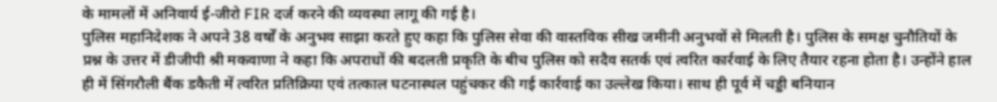के मामलों में अनिवार्य ई-जीरो FIR दर्ज करने की व्यवस्था लागू की गई है।
पुलिस महानिदेशक ने अपने 38 वर्षों के अनुभव साझा करते हुए कहा कि पुलिस सेवा की वास्तविक सीख जमीनी अनुभवों से मिलती है। पुलिस के समक्ष चुनौतियों के प्रश्न के उत्तर में डीजीपी श्री मकवाणा ने कहा कि अपराधों की बदलती प्रकृति के बीच पुलिस को सदैव सतर्क एवं त्वरित कार्रवाई के लिए तैयार रहना होता है। उन्होंने हाल ही में सिंगरौली बैंक डकैती में त्वरित प्रतिक्रिया एवं तत्काल घटनास्थल पहुंचकर की गई कार्रवाई का उल्लेख किया। साथ ही पूर्व में चड्डी बनियान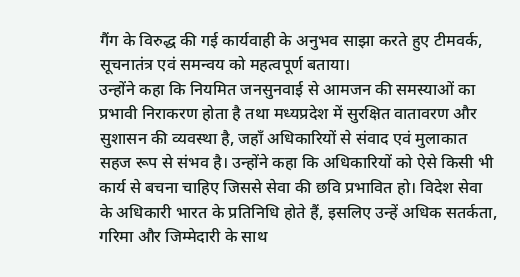गैंग के विरुद्ध की गई कार्यवाही के अनुभव साझा करते हुए टीमवर्क, सूचनातंत्र एवं समन्वय को महत्वपूर्ण बताया।
उन्होंने कहा कि नियमित जनसुनवाई से आमजन की समस्याओं का प्रभावी निराकरण होता है तथा मध्यप्रदेश में सुरक्षित वातावरण और सुशासन की व्यवस्था है, जहाँ अधिकारियों से संवाद एवं मुलाकात सहज रूप से संभव है। उन्होंने कहा कि अधिकारियों को ऐसे किसी भी कार्य से बचना चाहिए जिससे सेवा की छवि प्रभावित हो। विदेश सेवा के अधिकारी भारत के प्रतिनिधि होते हैं, इसलिए उन्हें अधिक सतर्कता, गरिमा और जिम्मेदारी के साथ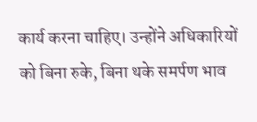कार्य करना चाहिए। उन्होंने अधिकारियों को बिना रुके, बिना थके समर्पण भाव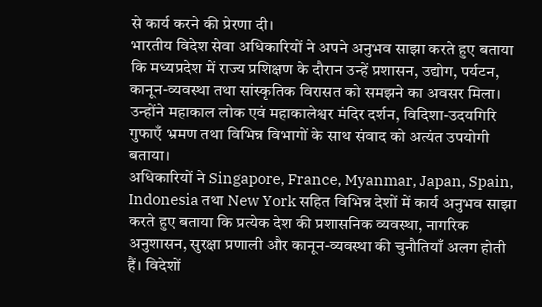से कार्य करने की प्रेरणा दी।
भारतीय विदेश सेवा अधिकारियों ने अपने अनुभव साझा करते हुए बताया कि मध्यप्रदेश में राज्य प्रशिक्षण के दौरान उन्हें प्रशासन, उद्योग, पर्यटन, कानून-व्यवस्था तथा सांस्कृतिक विरासत को समझने का अवसर मिला। उन्होंने महाकाल लोक एवं महाकालेश्वर मंदिर दर्शन, विदिशा-उदयगिरि गुफाएँ भ्रमण तथा विभिन्न विभागों के साथ संवाद को अत्यंत उपयोगी बताया।
अधिकारियों ने Singapore, France, Myanmar, Japan, Spain, Indonesia तथा New York सहित विभिन्न देशों में कार्य अनुभव साझा करते हुए बताया कि प्रत्येक देश की प्रशासनिक व्यवस्था, नागरिक अनुशासन, सुरक्षा प्रणाली और कानून-व्यवस्था की चुनौतियाँ अलग होती हैं। विदेशों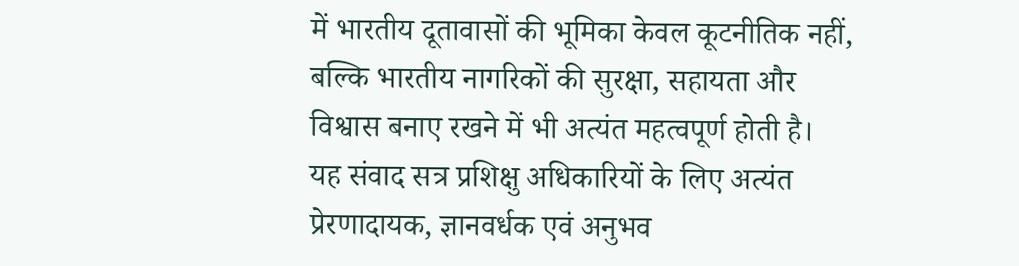में भारतीय दूतावासों की भूमिका केवल कूटनीतिक नहीं, बल्कि भारतीय नागरिकों की सुरक्षा, सहायता और विश्वास बनाए रखने में भी अत्यंत महत्वपूर्ण होती है।
यह संवाद सत्र प्रशिक्षु अधिकारियों के लिए अत्यंत प्रेरणादायक, ज्ञानवर्धक एवं अनुभव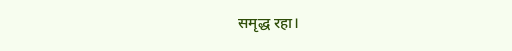समृद्ध रहा।